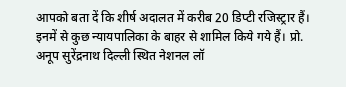आपको बता दें कि शीर्ष अदालत में करीब 20 डिप्टी रजिस्ट्रार हैं। इनमें से कुछ न्यायपालिका के बाहर से शामिल किये गये हैं। प्रो. अनूप सुरेंद्रनाथ दिल्ली स्थित नेशनल लॉ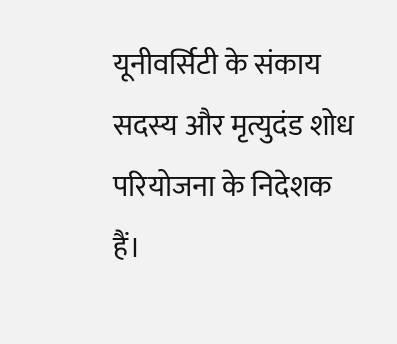यूनीवर्सिटी के संकाय सदस्य और मृत्युदंड शोध परियोजना के निदेशक हैं।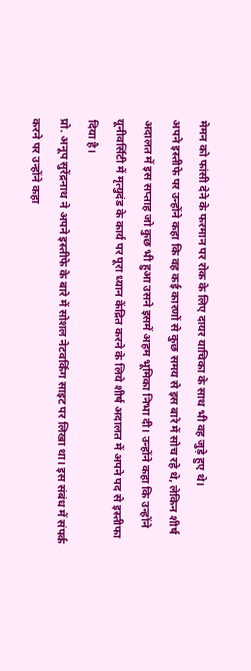मेमन को फांसी देने के फरमान पर रोक के लिए दायर याचिका के साथ भी वह जुड़े हुए थे।
अपने इस्तीफे पर उन्होंने कहा कि वह कई कारणों से कुछ समय से इस बारे में सोच रहे थे, लेकिन शीर्ष अदालत में इस सप्ताह जो कुछ भी हुआ उसने इसमें अहम भूमिका निभा दी। उन्होंने कहा कि उन्होंने यूनीवर्सिटी में मृत्युदंड के कार्य पर पूरा ध्यान केंद्रित करने के लिये शीर्ष अदालत में अपने पद से इस्तीफा दिया है।
प्रो. अनूप सुरेंद्रनाथ ने अपने इस्तीफे के बारे में सोशल नेटवर्किंग साइट पर लिखा था। इस संबंध में संपर्क करने पर उन्होंने कहा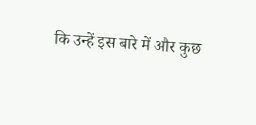कि उन्हें इस बारे में और कुछ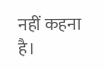नहीं कहना है।